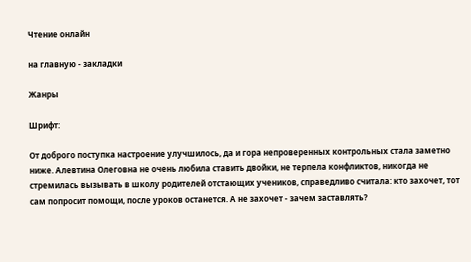Чтение онлайн

на главную - закладки

Жанры

Шрифт:

От доброго поступка настроение улучшилось, да и гора непроверенных контрольных стала заметно ниже. Алевтина Олеговна не очень любила ставить двойки, не терпела конфликтов, никогда не стремилась вызывать в школу родителей отстающих учеников, справедливо считала: кто захочет, тот сам попросит помощи, после уроков останется. А не захочет - зачем заставлять?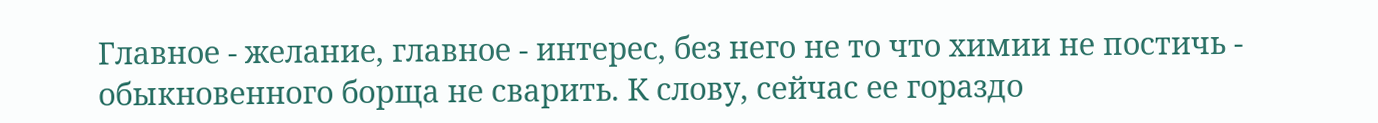Главное - желание, главное - интерес, без него не то что химии не постичь - обыкновенного борща не сварить. К слову, сейчас ее гораздо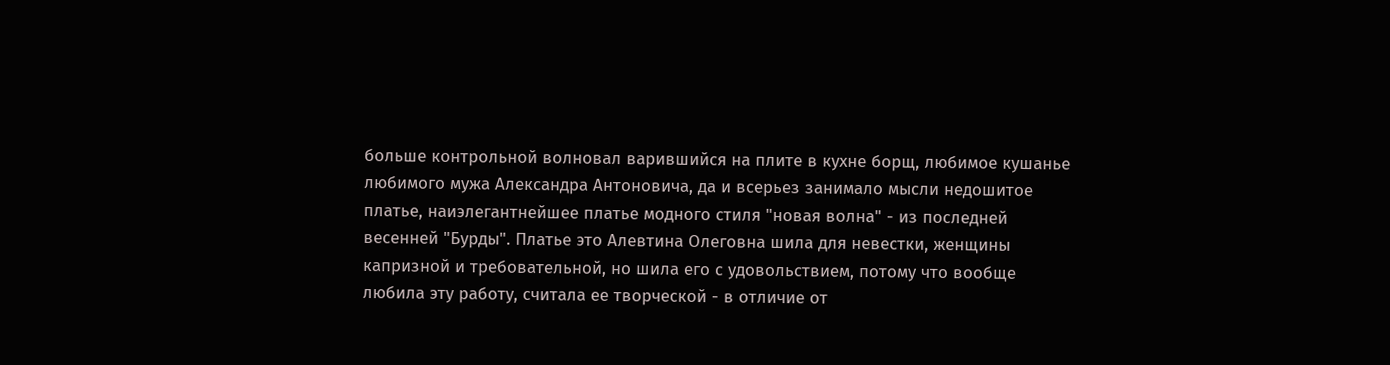больше контрольной волновал варившийся на плите в кухне борщ, любимое кушанье любимого мужа Александра Антоновича, да и всерьез занимало мысли недошитое платье, наиэлегантнейшее платье модного стиля "новая волна" - из последней весенней "Бурды". Платье это Алевтина Олеговна шила для невестки, женщины капризной и требовательной, но шила его с удовольствием, потому что вообще любила эту работу, считала ее творческой - в отличие от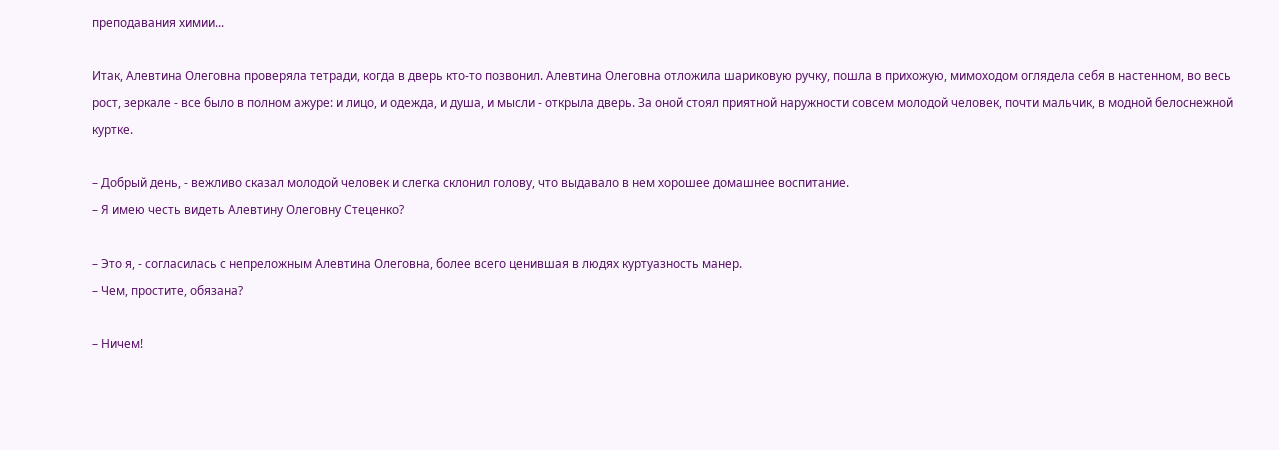преподавания химии...

Итак, Алевтина Олеговна проверяла тетради, когда в дверь кто-то позвонил. Алевтина Олеговна отложила шариковую ручку, пошла в прихожую, мимоходом оглядела себя в настенном, во весь рост, зеркале - все было в полном ажуре: и лицо, и одежда, и душа, и мысли - открыла дверь. За оной стоял приятной наружности совсем молодой человек, почти мальчик, в модной белоснежной куртке.

– Добрый день, - вежливо сказал молодой человек и слегка склонил голову, что выдавало в нем хорошее домашнее воспитание.
– Я имею честь видеть Алевтину Олеговну Стеценко?

– Это я, - согласилась с непреложным Алевтина Олеговна, более всего ценившая в людях куртуазность манер.
– Чем, простите, обязана?

– Ничем!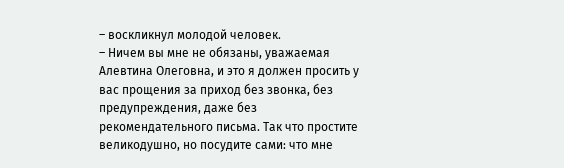– воскликнул молодой человек.
– Ничем вы мне не обязаны, уважаемая Алевтина Олеговна, и это я должен просить у вас прощения за приход без звонка, без предупреждения, даже без рекомендательного письма. Так что простите великодушно, но посудите сами: что мне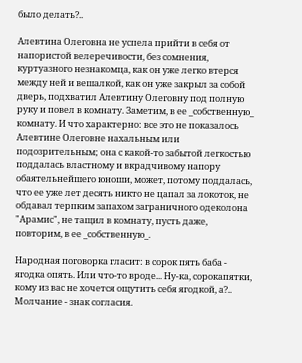было делать?..

Алевтина Олеговна не успела прийти в себя от напористой велеречивости, без сомнения, куртуазного незнакомца, как он уже легко втерся между ней и вешалкой, как он уже закрыл за собой дверь, подхватил Алевтину Олеговну под полную руку и повел в комнату. Заметим, в ее _собственную_ комнату. И что характерно: все это не показалось Алевтине Олеговне нахальным или подозрительным; она с какой-то забытой легкостью поддалась властному и вкрадчивому напору обаятельнейшего юноши, может, потому поддалась, что ее уже лет десять никто не цапал за локоток, не обдавал терпким запахом заграничного одеколона "Арамис", не тащил в комнату, пусть даже, повторим, в ее _собственную_.

Народная поговорка гласит: в сорок пять баба - ягодка опять. Или что-то вроде... Ну-ка, сорокапятки, кому из вас не хочется ощутить себя ягодкой, а?.. Молчание - знак согласия.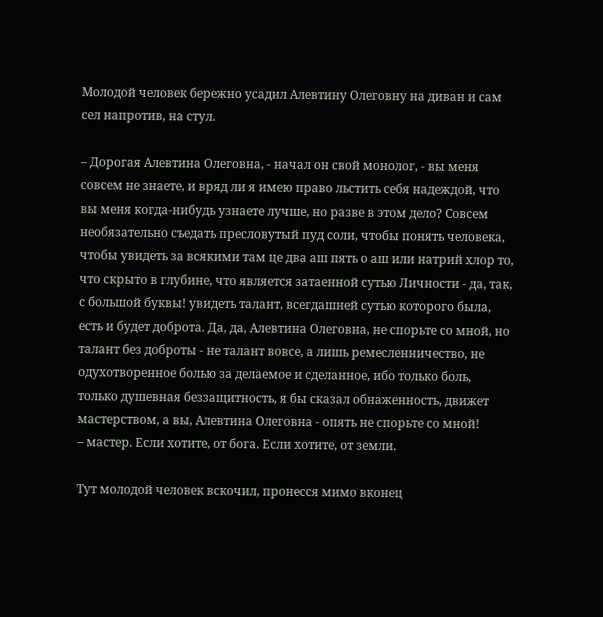Молодой человек бережно усадил Алевтину Олеговну на диван и сам сел напротив, на стул.

– Дорогая Алевтина Олеговна, - начал он свой монолог, - вы меня совсем не знаете, и вряд ли я имею право льстить себя надеждой, что вы меня когда-нибудь узнаете лучше, но разве в этом дело? Совсем необязательно съедать пресловутый пуд соли, чтобы понять человека, чтобы увидеть за всякими там це два аш пять о аш или натрий хлор то, что скрыто в глубине, что является затаенной сутью Личности - да, так, с большой буквы! увидеть талант, всегдашней сутью которого была, есть и будет доброта. Да, да, Алевтина Олеговна, не спорьте со мной, но талант без доброты - не талант вовсе, а лишь ремесленничество, не одухотворенное болью за делаемое и сделанное, ибо только боль, только душевная беззащитность, я бы сказал обнаженность, движет мастерством, а вы, Алевтина Олеговна - опять не спорьте со мной!
– мастер. Если хотите, от бога. Если хотите, от земли.

Тут молодой человек вскочил, пронесся мимо вконец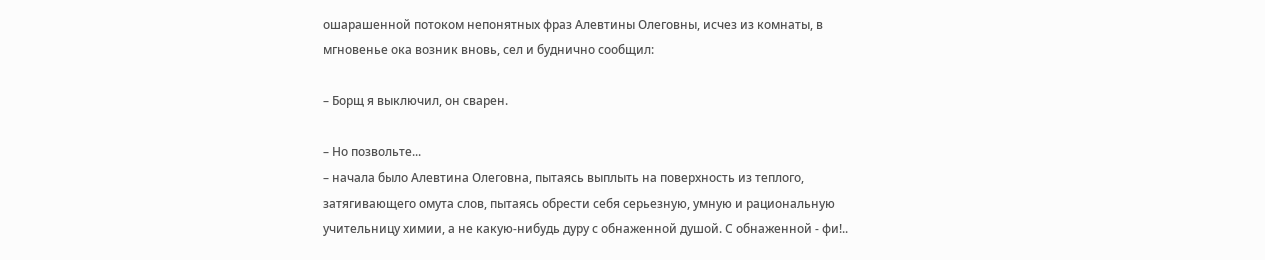ошарашенной потоком непонятных фраз Алевтины Олеговны, исчез из комнаты, в мгновенье ока возник вновь, сел и буднично сообщил:

– Борщ я выключил, он сварен.

– Но позвольте...
– начала было Алевтина Олеговна, пытаясь выплыть на поверхность из теплого, затягивающего омута слов, пытаясь обрести себя серьезную, умную и рациональную учительницу химии, а не какую-нибудь дуру с обнаженной душой. С обнаженной - фи!..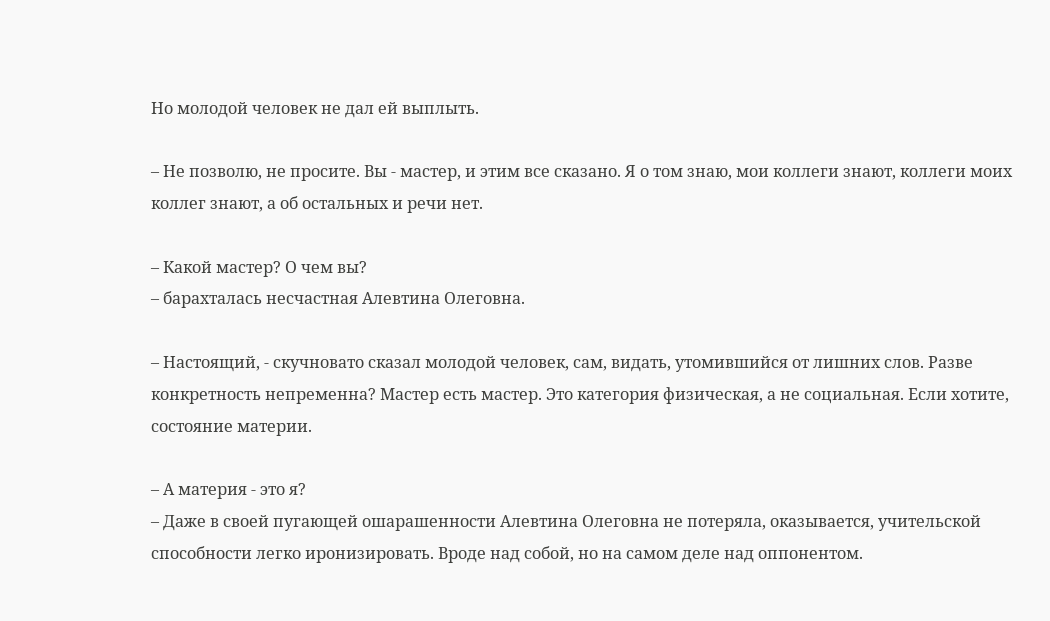Но молодой человек не дал ей выплыть.

– Не позволю, не просите. Вы - мастер, и этим все сказано. Я о том знаю, мои коллеги знают, коллеги моих коллег знают, а об остальных и речи нет.

– Какой мастер? О чем вы?
– барахталась несчастная Алевтина Олеговна.

– Настоящий, - скучновато сказал молодой человек, сам, видать, утомившийся от лишних слов. Разве конкретность непременна? Мастер есть мастер. Это категория физическая, а не социальная. Если хотите, состояние материи.

– А материя - это я?
– Даже в своей пугающей ошарашенности Алевтина Олеговна не потеряла, оказывается, учительской способности легко иронизировать. Вроде над собой, но на самом деле над оппонентом.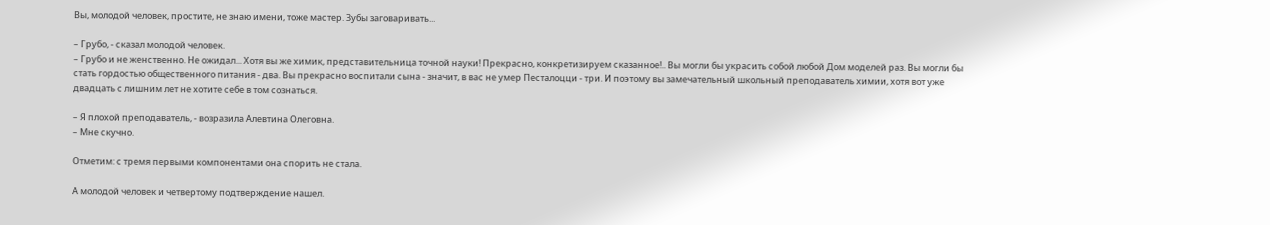Вы, молодой человек, простите, не знаю имени, тоже мастер. Зубы заговаривать...

– Грубо, - сказал молодой человек.
– Грубо и не женственно. Не ожидал... Хотя вы же химик, представительница точной науки! Прекрасно, конкретизируем сказанное!.. Вы могли бы украсить собой любой Дом моделей раз. Вы могли бы стать гордостью общественного питания - два. Вы прекрасно воспитали сына - значит, в вас не умер Песталоцци - три. И поэтому вы замечательный школьный преподаватель химии, хотя вот уже двадцать с лишним лет не хотите себе в том сознаться.

– Я плохой преподаватель, - возразила Алевтина Олеговна.
– Мне скучно.

Отметим: с тремя первыми компонентами она спорить не стала.

А молодой человек и четвертому подтверждение нашел.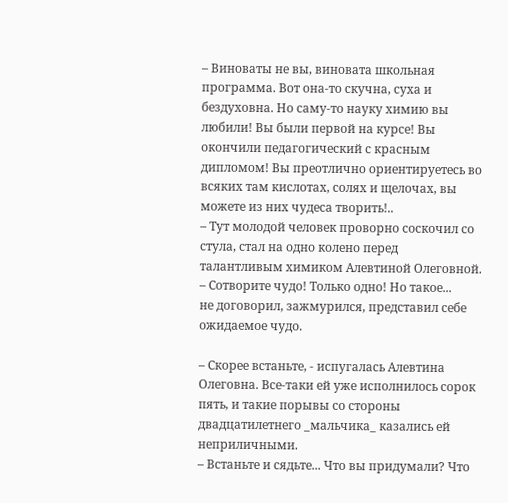– Виноваты не вы, виновата школьная программа. Вот она-то скучна, суха и бездуховна. Но саму-то науку химию вы любили! Вы были первой на курсе! Вы окончили педагогический с красным дипломом! Вы преотлично ориентируетесь во всяких там кислотах, солях и щелочах, вы можете из них чудеса творить!..
– Тут молодой человек проворно соскочил со стула, стал на одно колено перед талантливым химиком Алевтиной Олеговной.
– Сотворите чудо! Только одно! Но такое...
не договорил, зажмурился, представил себе ожидаемое чудо.

– Скорее встаньте, - испугалась Алевтина Олеговна. Все-таки ей уже исполнилось сорок пять, и такие порывы со стороны двадцатилетнего _мальчика_ казались ей неприличными.
– Встаньте и сядьте... Что вы придумали? Что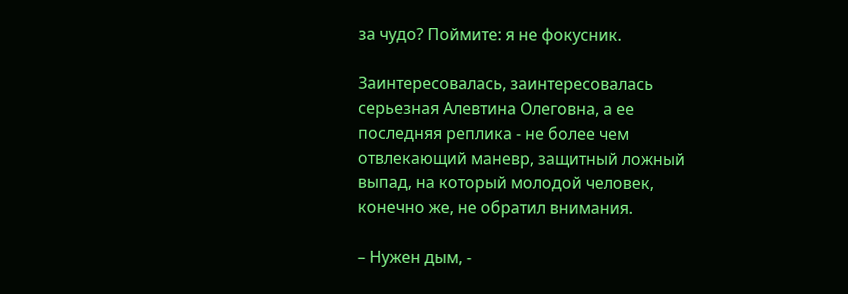за чудо? Поймите: я не фокусник.

Заинтересовалась, заинтересовалась серьезная Алевтина Олеговна, а ее последняя реплика - не более чем отвлекающий маневр, защитный ложный выпад, на который молодой человек, конечно же, не обратил внимания.

– Нужен дым, -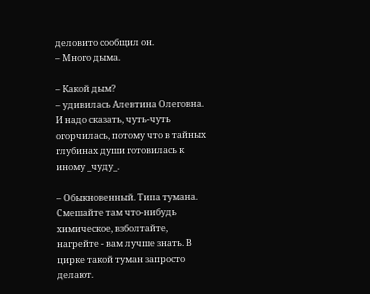деловито сообщил он.
– Много дыма.

– Какой дым?
– удивилась Алевтина Олеговна. И надо сказать, чуть-чуть огорчилась, потому что в тайных глубинах души готовилась к иному _чуду_.

– Обыкновенный. Типа тумана. Смешайте там что-нибудь химическое, взболтайте, нагрейте - вам лучше знать. В цирке такой туман запросто делают.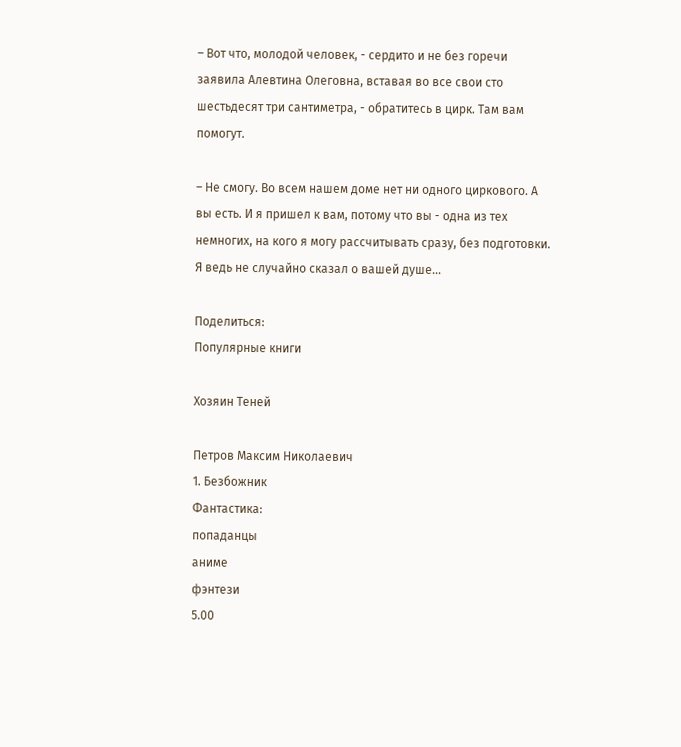– Вот что, молодой человек, - сердито и не без горечи заявила Алевтина Олеговна, вставая во все свои сто шестьдесят три сантиметра, - обратитесь в цирк. Там вам помогут.

– Не смогу. Во всем нашем доме нет ни одного циркового. А вы есть. И я пришел к вам, потому что вы - одна из тех немногих, на кого я могу рассчитывать сразу, без подготовки. Я ведь не случайно сказал о вашей душе...

Поделиться:
Популярные книги

Хозяин Теней

Петров Максим Николаевич
1. Безбожник
Фантастика:
попаданцы
аниме
фэнтези
5.00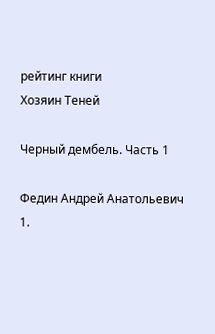рейтинг книги
Хозяин Теней

Черный дембель. Часть 1

Федин Андрей Анатольевич
1.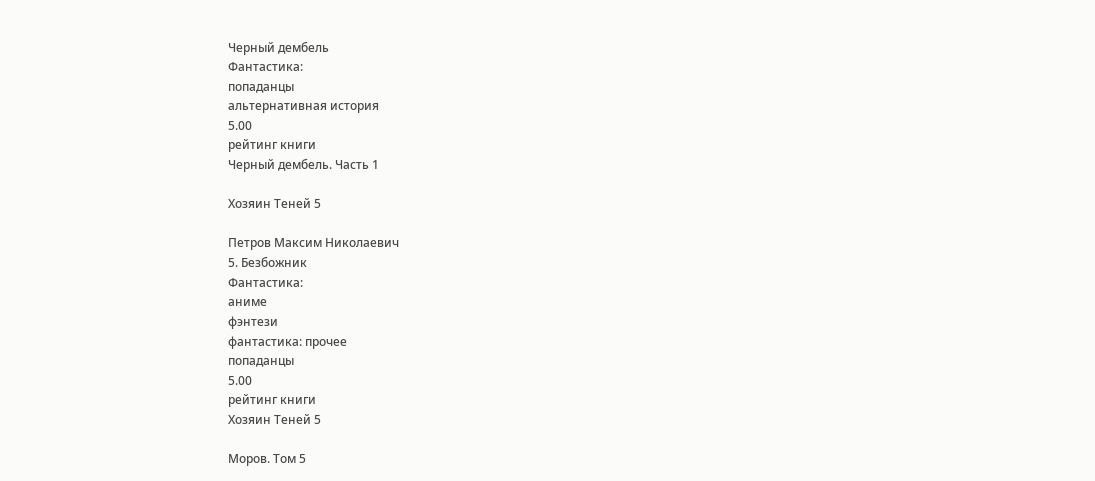Черный дембель
Фантастика:
попаданцы
альтернативная история
5.00
рейтинг книги
Черный дембель. Часть 1

Хозяин Теней 5

Петров Максим Николаевич
5. Безбожник
Фантастика:
аниме
фэнтези
фантастика: прочее
попаданцы
5.00
рейтинг книги
Хозяин Теней 5

Моров. Том 5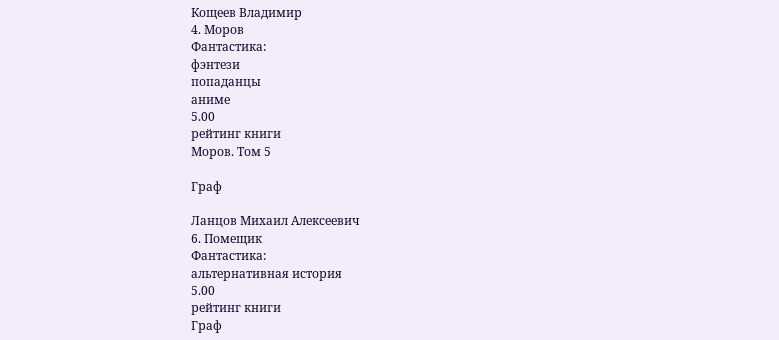Кощеев Владимир
4. Моров
Фантастика:
фэнтези
попаданцы
аниме
5.00
рейтинг книги
Моров. Том 5

Граф

Ланцов Михаил Алексеевич
6. Помещик
Фантастика:
альтернативная история
5.00
рейтинг книги
Граф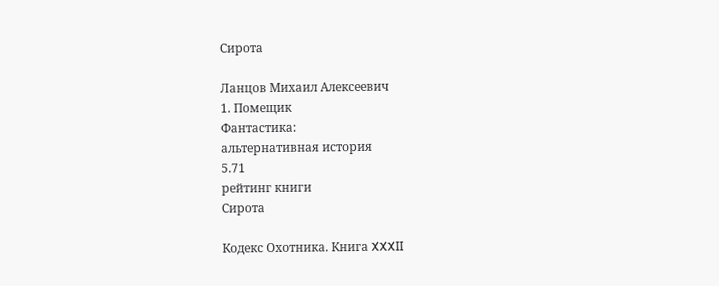Сирота

Ланцов Михаил Алексеевич
1. Помещик
Фантастика:
альтернативная история
5.71
рейтинг книги
Сирота

Кодекс Охотника. Книга XXXII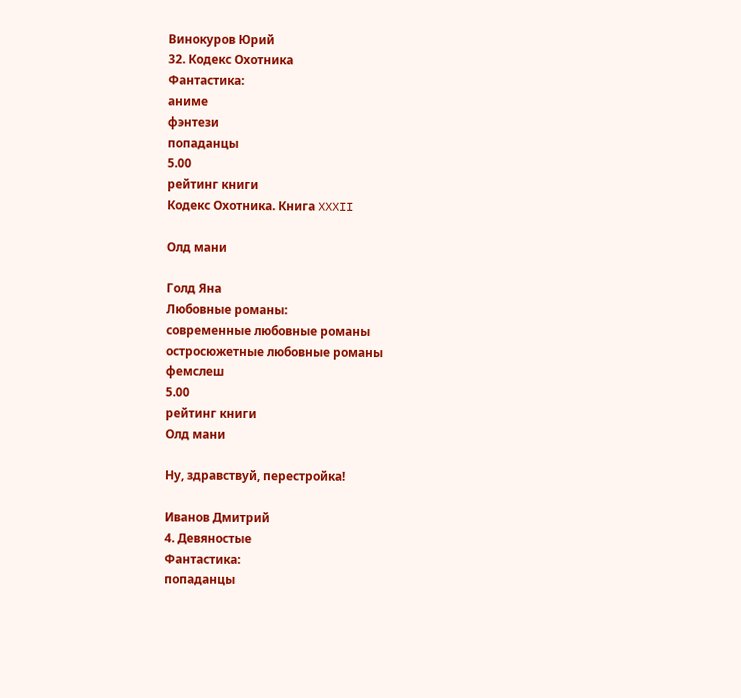Винокуров Юрий
32. Кодекс Охотника
Фантастика:
аниме
фэнтези
попаданцы
5.00
рейтинг книги
Кодекс Охотника. Книга XXXII

Олд мани

Голд Яна
Любовные романы:
современные любовные романы
остросюжетные любовные романы
фемслеш
5.00
рейтинг книги
Олд мани

Ну, здравствуй, перестройка!

Иванов Дмитрий
4. Девяностые
Фантастика:
попаданцы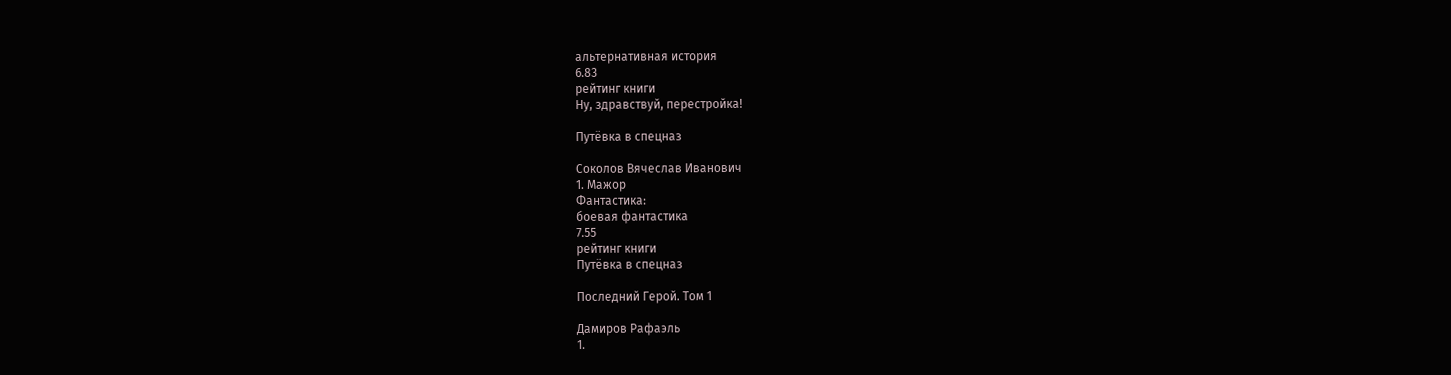альтернативная история
6.83
рейтинг книги
Ну, здравствуй, перестройка!

Путёвка в спецназ

Соколов Вячеслав Иванович
1. Мажор
Фантастика:
боевая фантастика
7.55
рейтинг книги
Путёвка в спецназ

Последний Герой. Том 1

Дамиров Рафаэль
1.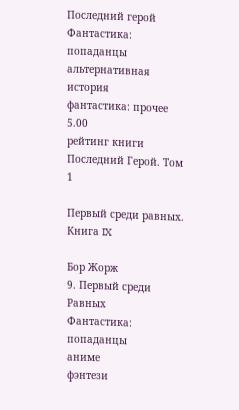Последний герой
Фантастика:
попаданцы
альтернативная история
фантастика: прочее
5.00
рейтинг книги
Последний Герой. Том 1

Первый среди равных. Книга IX

Бор Жорж
9. Первый среди Равных
Фантастика:
попаданцы
аниме
фэнтези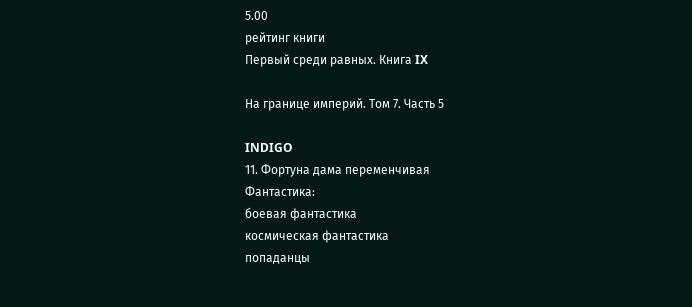5.00
рейтинг книги
Первый среди равных. Книга IX

На границе империй. Том 7. Часть 5

INDIGO
11. Фортуна дама переменчивая
Фантастика:
боевая фантастика
космическая фантастика
попаданцы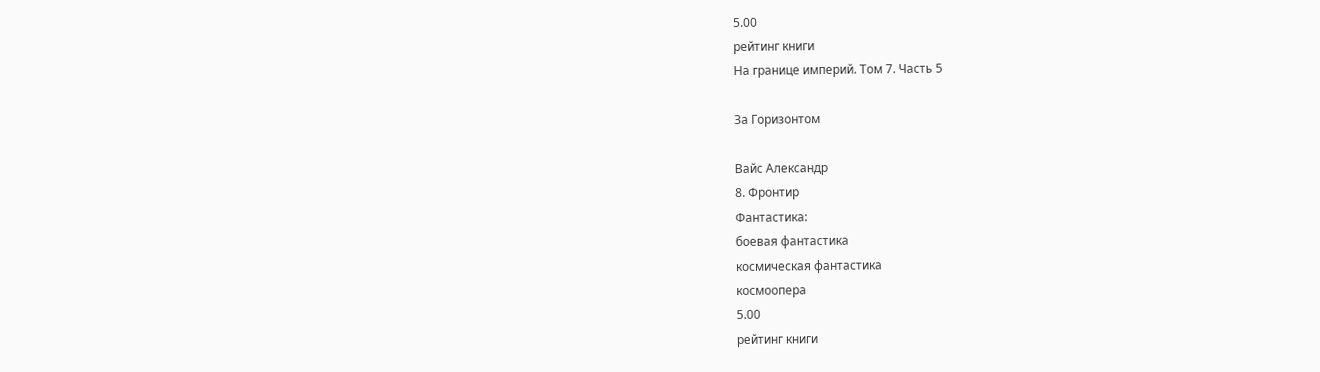5.00
рейтинг книги
На границе империй. Том 7. Часть 5

За Горизонтом

Вайс Александр
8. Фронтир
Фантастика:
боевая фантастика
космическая фантастика
космоопера
5.00
рейтинг книги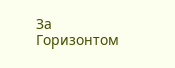За Горизонтом